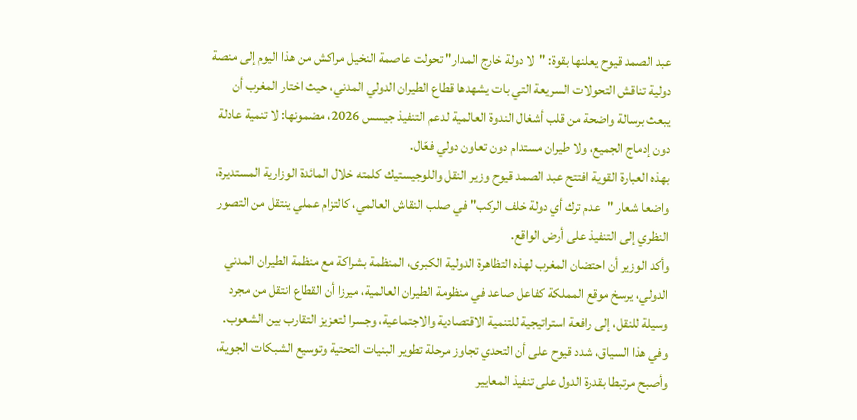عبد الصمد قيوح يعلنها بقوة: "لا دولة خارج المدار" تحولت عاصمة النخيل مراكش من هذا اليوم إلى منصة دولية تناقش التحولات السريعة التي بات يشهدها قطاع الطيران الدولي المدني، حيث اختار المغرب أن يبعث برسالة واضحة من قلب أشغال الندوة العالمية لدعم التنفيذ جيسس 2026، مضمونها: لا تنمية عادلة دون إدماج الجميع، ولا طيران مستدام دون تعاون دولي فعّال.
بهذه العبارة القوية افتتح عبد الصمد قيوح وزير النقل واللوجيستيك كلمته خلال المائدة الوزارية المستديرة، واضعا شعار "عدم ترك أي دولة خلف الركب" في صلب النقاش العالمي، كالتزام عملي ينتقل من التصور النظري إلى التنفيذ على أرض الواقع.
وأكد الوزير أن احتضان المغرب لهذه التظاهرة الدولية الكبرى، المنظمة بشراكة مع منظمة الطيران المدني الدولي، يرسخ موقع المملكة كفاعل صاعد في منظومة الطيران العالمية، ميرزا أن القطاع انتقل من مجرد وسيلة للنقل، إلى رافعة استراتيجية للتنمية الاقتصادية والاجتماعية، وجسرا لتعزيز التقارب بين الشعوب.
وفي هذا السياق، شدد قيوح على أن التحدي تجاوز مرحلة تطوير البنيات التحتية وتوسيع الشبكات الجوية، وأصبح مرتبطا بقدرة الدول على تنفيذ المعايير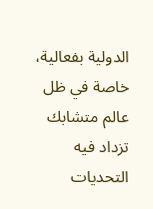الدولية بفعالية، خاصة في ظل عالم متشابك تزداد فيه التحديات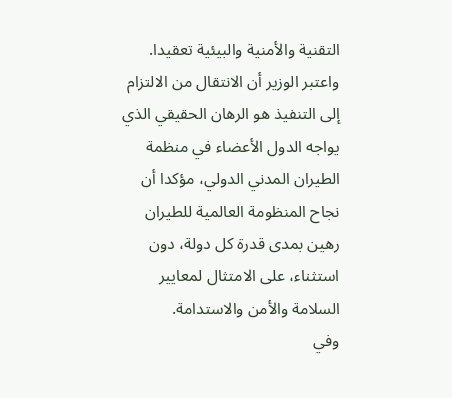التقنية والأمنية والبيئية تعقيدا.
واعتبر الوزير أن الانتقال من الالتزام إلى التنفيذ هو الرهان الحقيقي الذي يواجه الدول الأعضاء في منظمة الطيران المدني الدولي، مؤكدا أن نجاح المنظومة العالمية للطيران رهين بمدى قدرة كل دولة، دون استثناء، على الامتثال لمعايير السلامة والأمن والاستدامة.
وفي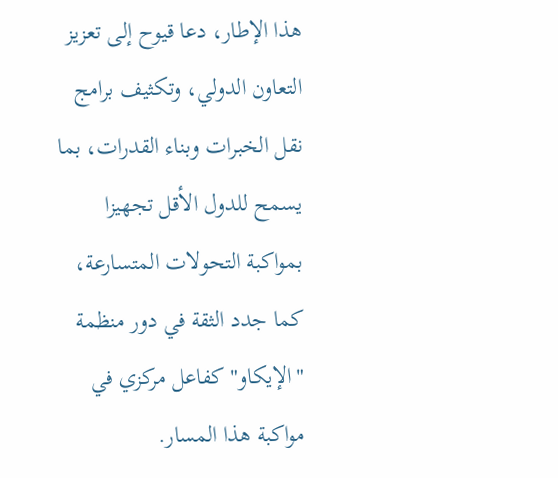هذا الإطار، دعا قيوح إلى تعزيز التعاون الدولي، وتكثيف برامج نقل الخبرات وبناء القدرات، بما يسمح للدول الأقل تجهيزا بمواكبة التحولات المتسارعة، كما جدد الثقة في دور منظمة "الإيكاو" كفاعل مركزي في مواكبة هذا المسار.